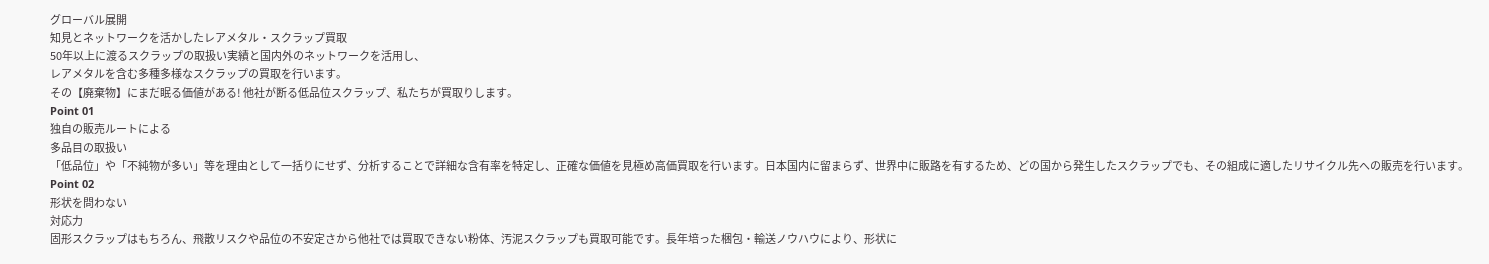グローバル展開
知見とネットワークを活かしたレアメタル・スクラップ買取
50年以上に渡るスクラップの取扱い実績と国内外のネットワークを活用し、
レアメタルを含む多種多様なスクラップの買取を行います。
その【廃棄物】にまだ眠る価値がある! 他社が断る低品位スクラップ、私たちが買取りします。
Point 01
独自の販売ルートによる
多品目の取扱い
「低品位」や「不純物が多い」等を理由として一括りにせず、分析することで詳細な含有率を特定し、正確な価値を見極め高価買取を行います。日本国内に留まらず、世界中に販路を有するため、どの国から発生したスクラップでも、その組成に適したリサイクル先への販売を行います。
Point 02
形状を問わない
対応力
固形スクラップはもちろん、飛散リスクや品位の不安定さから他社では買取できない粉体、汚泥スクラップも買取可能です。長年培った梱包・輸送ノウハウにより、形状に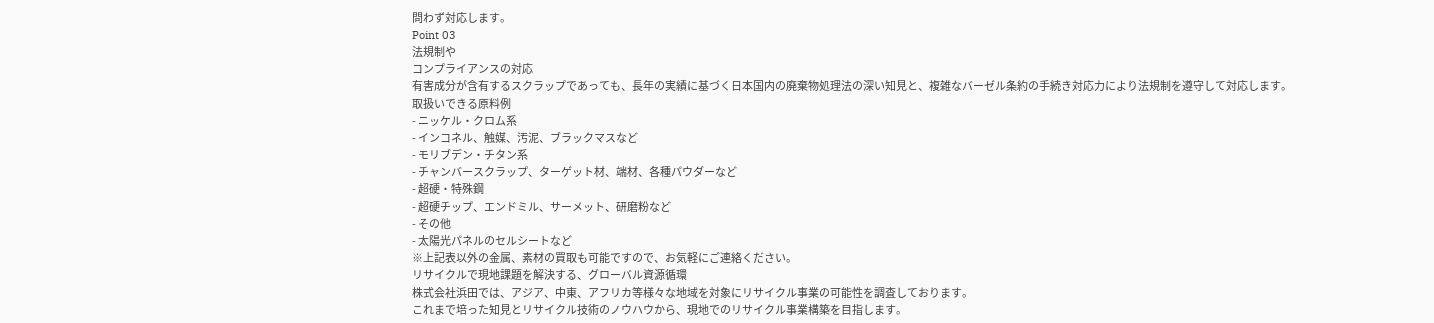問わず対応します。
Point 03
法規制や
コンプライアンスの対応
有害成分が含有するスクラップであっても、長年の実績に基づく日本国内の廃棄物処理法の深い知見と、複雑なバーゼル条約の手続き対応力により法規制を遵守して対応します。
取扱いできる原料例
- ニッケル・クロム系
- インコネル、触媒、汚泥、ブラックマスなど
- モリブデン・チタン系
- チャンバースクラップ、ターゲット材、端材、各種パウダーなど
- 超硬・特殊鋼
- 超硬チップ、エンドミル、サーメット、研磨粉など
- その他
- 太陽光パネルのセルシートなど
※上記表以外の金属、素材の買取も可能ですので、お気軽にご連絡ください。
リサイクルで現地課題を解決する、グローバル資源循環
株式会社浜田では、アジア、中東、アフリカ等様々な地域を対象にリサイクル事業の可能性を調査しております。
これまで培った知見とリサイクル技術のノウハウから、現地でのリサイクル事業構築を目指します。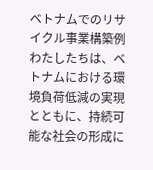ベトナムでのリサイクル事業構築例
わたしたちは、ベトナムにおける環境負荷低減の実現とともに、持続可能な社会の形成に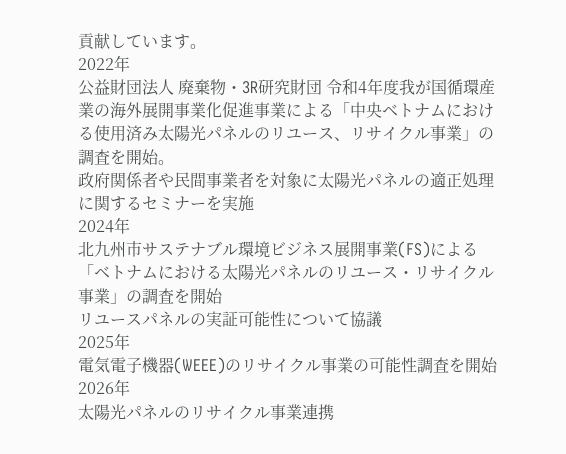貢献しています。
2022年
公益財団法人 廃棄物・3R研究財団 令和4年度我が国循環産業の海外展開事業化促進事業による「中央ベトナムにおける使用済み太陽光パネルのリユース、リサイクル事業」の調査を開始。
政府関係者や民間事業者を対象に太陽光パネルの適正処理に関するセミナーを実施
2024年
北九州市サステナブル環境ビジネス展開事業(FS)による「ベトナムにおける太陽光パネルのリユース・リサイクル事業」の調査を開始
リユースパネルの実証可能性について協議
2025年
電気電子機器(WEEE)のリサイクル事業の可能性調査を開始
2026年
太陽光パネルのリサイクル事業連携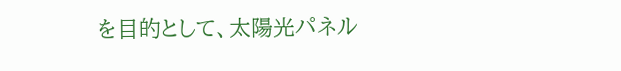を目的として、太陽光パネル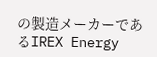の製造メーカーであるIREX Energy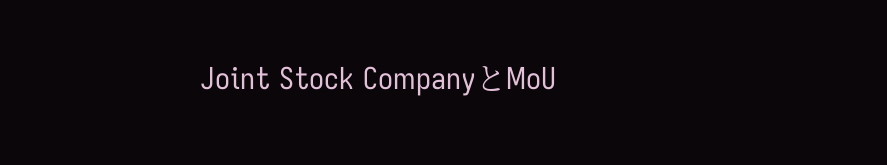Joint Stock CompanyとMoU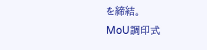を締結。
MoU調印式